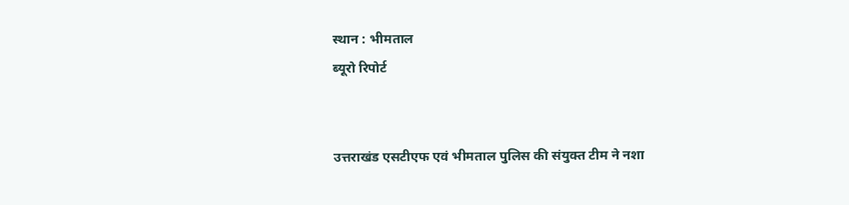स्थान : भीमताल
ब्यूरो रिपोर्ट


उत्तराखंड एसटीएफ एवं भीमताल पुलिस की संयुक्त टीम ने नशा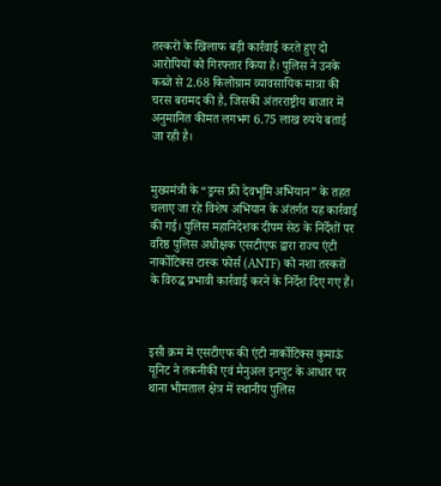तस्करों के खिलाफ बड़ी कार्रवाई करते हुए दो आरोपियों को गिरफ्तार किया है। पुलिस ने उनके कब्जे से 2.68 किलोग्राम व्यावसायिक मात्रा की चरस बरामद की है, जिसकी अंतरराष्ट्रीय बाजार में अनुमानित कीमत लगभग 6.75 लाख रुपये बताई जा रही है।


मुख्यमंत्री के “ड्रग्स फ्री देवभूमि अभियान” के तहत चलाए जा रहे विशेष अभियान के अंतर्गत यह कार्रवाई की गई। पुलिस महानिदेशक दीपम सेठ के निर्देशों पर वरिष्ठ पुलिस अधीक्षक एसटीएफ द्वारा राज्य एंटी नार्कोटिक्स टास्क फोर्स (ANTF) को नशा तस्करों के विरुद्ध प्रभावी कार्रवाई करने के निर्देश दिए गए हैं।



इसी क्रम में एसटीएफ की एंटी नार्कोटिक्स कुमाऊं यूनिट ने तकनीकी एवं मैनुअल इनपुट के आधार पर थाना भीमताल क्षेत्र में स्थानीय पुलिस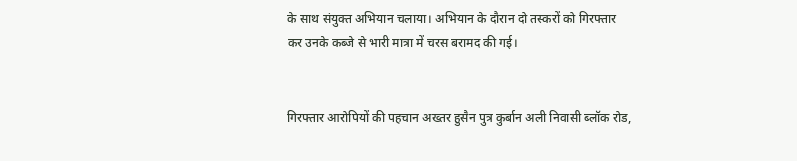के साथ संयुक्त अभियान चलाया। अभियान के दौरान दो तस्करों को गिरफ्तार कर उनके कब्जे से भारी मात्रा में चरस बरामद की गई।


गिरफ्तार आरोपियों की पहचान अख्तर हुसैन पुत्र कुर्बान अली निवासी ब्लॉक रोड,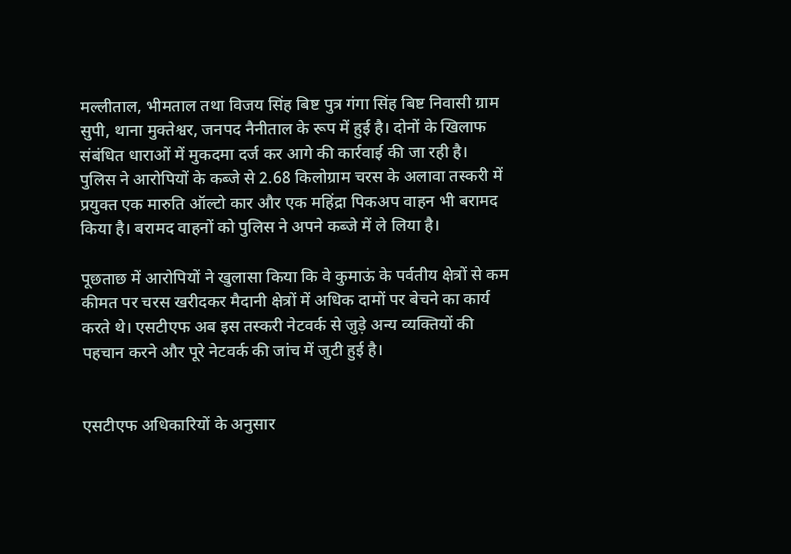मल्लीताल, भीमताल तथा विजय सिंह बिष्ट पुत्र गंगा सिंह बिष्ट निवासी ग्राम सुपी, थाना मुक्तेश्वर, जनपद नैनीताल के रूप में हुई है। दोनों के खिलाफ संबंधित धाराओं में मुकदमा दर्ज कर आगे की कार्रवाई की जा रही है।
पुलिस ने आरोपियों के कब्जे से 2.68 किलोग्राम चरस के अलावा तस्करी में प्रयुक्त एक मारुति ऑल्टो कार और एक महिंद्रा पिकअप वाहन भी बरामद किया है। बरामद वाहनों को पुलिस ने अपने कब्जे में ले लिया है।

पूछताछ में आरोपियों ने खुलासा किया कि वे कुमाऊं के पर्वतीय क्षेत्रों से कम कीमत पर चरस खरीदकर मैदानी क्षेत्रों में अधिक दामों पर बेचने का कार्य करते थे। एसटीएफ अब इस तस्करी नेटवर्क से जुड़े अन्य व्यक्तियों की पहचान करने और पूरे नेटवर्क की जांच में जुटी हुई है।


एसटीएफ अधिकारियों के अनुसार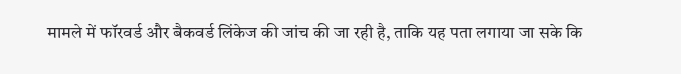मामले में फॉरवर्ड और बैकवर्ड लिंकेज की जांच की जा रही है, ताकि यह पता लगाया जा सके कि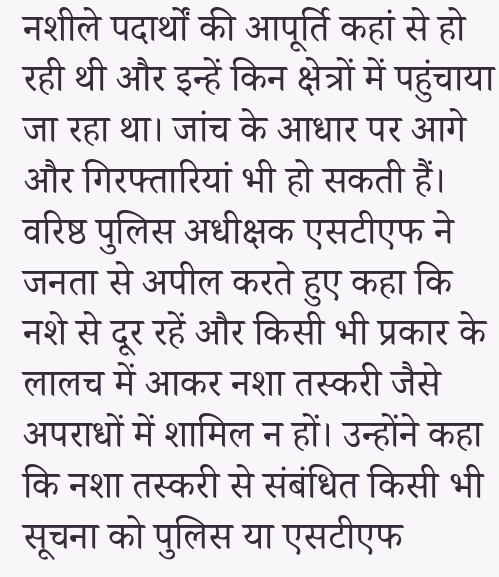नशीले पदार्थों की आपूर्ति कहां से हो रही थी और इन्हें किन क्षेत्रों में पहुंचाया जा रहा था। जांच के आधार पर आगे और गिरफ्तारियां भी हो सकती हैं।
वरिष्ठ पुलिस अधीक्षक एसटीएफ ने जनता से अपील करते हुए कहा कि नशे से दूर रहें और किसी भी प्रकार के लालच में आकर नशा तस्करी जैसे अपराधों में शामिल न हों। उन्होंने कहा कि नशा तस्करी से संबंधित किसी भी सूचना को पुलिस या एसटीएफ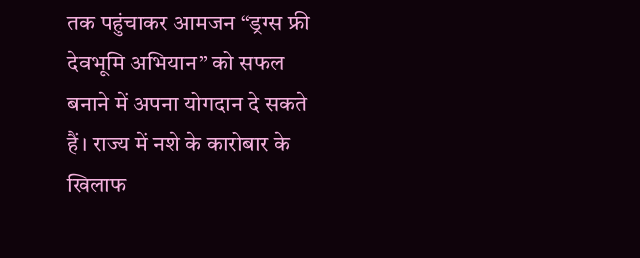तक पहुंचाकर आमजन “ड्रग्स फ्री देवभूमि अभियान” को सफल बनाने में अपना योगदान दे सकते हैं। राज्य में नशे के कारोबार के खिलाफ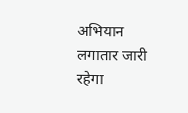अभियान लगातार जारी रहेगा